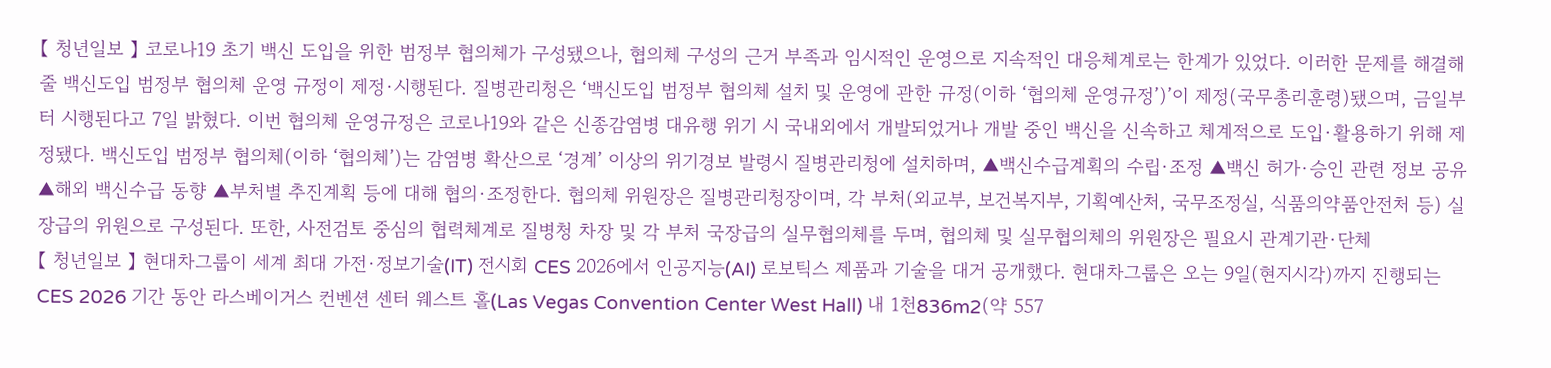【 청년일보 】 코로나19 초기 백신 도입을 위한 범정부 협의체가 구성됐으나, 협의체 구성의 근거 부족과 임시적인 운영으로 지속적인 대응체계로는 한계가 있었다. 이러한 문제를 해결해 줄 백신도입 범정부 협의체 운영 규정이 제정·시행된다. 질병관리청은 ‘백신도입 범정부 협의체 설치 및 운영에 관한 규정(이하 ‘협의체 운영규정’)’이 제정(국무총리훈령)됐으며, 금일부터 시행된다고 7일 밝혔다. 이번 협의체 운영규정은 코로나19와 같은 신종감염병 대유행 위기 시 국내외에서 개발되었거나 개발 중인 백신을 신속하고 체계적으로 도입·활용하기 위해 제정됐다. 백신도입 범정부 협의체(이하 ‘협의체’)는 감염병 확산으로 ‘경계’ 이상의 위기경보 발령시 질병관리청에 설치하며, ▲백신수급계획의 수립·조정 ▲백신 허가·승인 관련 정보 공유 ▲해외 백신수급 동향 ▲부처별 추진계획 등에 대해 협의·조정한다. 협의체 위원장은 질병관리청장이며, 각 부처(외교부, 보건복지부, 기획예산처, 국무조정실, 식품의약품안전처 등) 실장급의 위원으로 구성된다. 또한, 사전검토 중심의 협력체계로 질병청 차장 및 각 부처 국장급의 실무협의체를 두며, 협의체 및 실무협의체의 위원장은 필요시 관계기관·단체
【 청년일보 】 현대차그룹이 세계 최대 가전·정보기술(IT) 전시회 CES 2026에서 인공지능(AI) 로보틱스 제품과 기술을 대거 공개했다. 현대차그룹은 오는 9일(현지시각)까지 진행되는 CES 2026 기간 동안 라스베이거스 컨벤션 센터 웨스트 홀(Las Vegas Convention Center West Hall) 내 1천836m2(약 557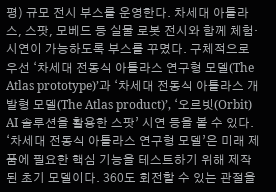평) 규모 전시 부스를 운영한다. 차세대 아틀라스, 스팟, 모베드 등 실물 로봇 전시와 함께 체험·시연이 가능하도록 부스를 꾸몄다. 구체적으로 우선 ‘차세대 전동식 아틀라스 연구형 모델(The Atlas prototype)’과 ‘차세대 전동식 아틀라스 개발형 모델(The Atlas product)’, ‘오르빗(Orbit) AI 솔루션을 활용한 스팟’ 시연 등을 볼 수 있다. ‘차세대 전동식 아틀라스 연구형 모델’은 미래 제품에 필요한 핵심 기능을 테스트하기 위해 제작된 초기 모델이다. 360도 회전할 수 있는 관절을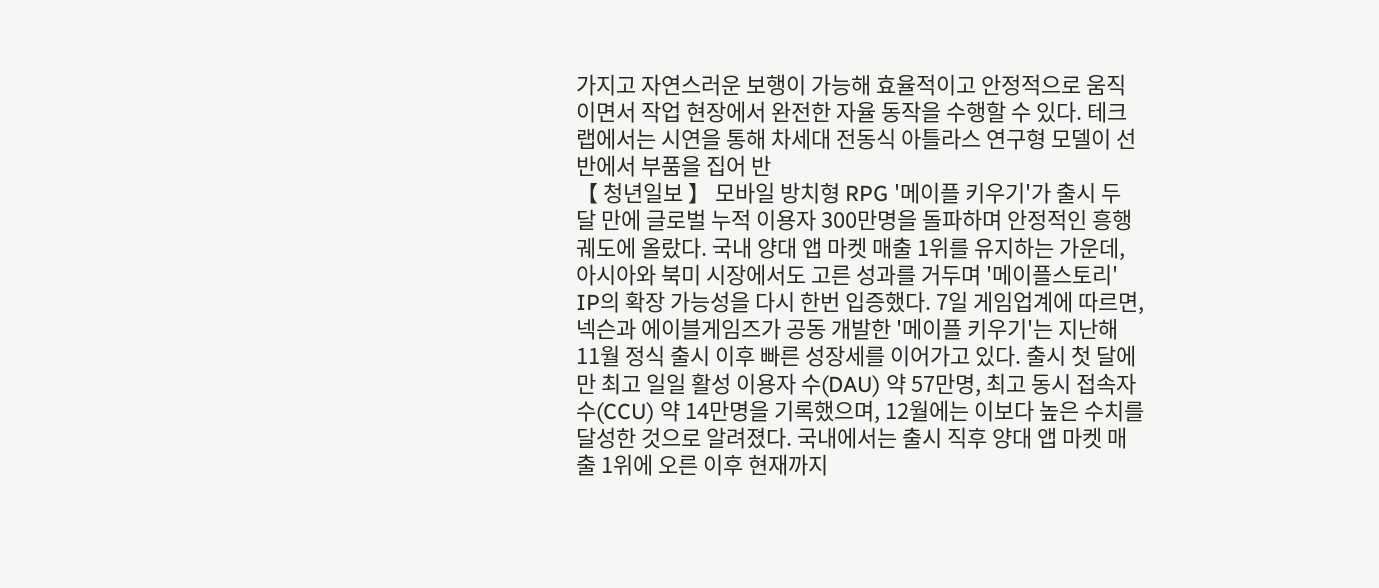가지고 자연스러운 보행이 가능해 효율적이고 안정적으로 움직이면서 작업 현장에서 완전한 자율 동작을 수행할 수 있다. 테크랩에서는 시연을 통해 차세대 전동식 아틀라스 연구형 모델이 선반에서 부품을 집어 반
【 청년일보 】 모바일 방치형 RPG '메이플 키우기'가 출시 두 달 만에 글로벌 누적 이용자 300만명을 돌파하며 안정적인 흥행 궤도에 올랐다. 국내 양대 앱 마켓 매출 1위를 유지하는 가운데, 아시아와 북미 시장에서도 고른 성과를 거두며 '메이플스토리' IP의 확장 가능성을 다시 한번 입증했다. 7일 게임업계에 따르면, 넥슨과 에이블게임즈가 공동 개발한 '메이플 키우기'는 지난해 11월 정식 출시 이후 빠른 성장세를 이어가고 있다. 출시 첫 달에만 최고 일일 활성 이용자 수(DAU) 약 57만명, 최고 동시 접속자 수(CCU) 약 14만명을 기록했으며, 12월에는 이보다 높은 수치를 달성한 것으로 알려졌다. 국내에서는 출시 직후 양대 앱 마켓 매출 1위에 오른 이후 현재까지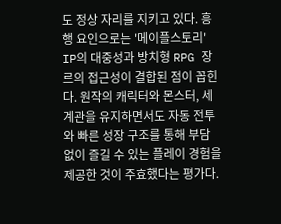도 정상 자리를 지키고 있다. 흥행 요인으로는 '메이플스토리' IP의 대중성과 방치형 RPG 장르의 접근성이 결합된 점이 꼽힌다. 원작의 캐릭터와 몬스터, 세계관을 유지하면서도 자동 전투와 빠른 성장 구조를 통해 부담 없이 즐길 수 있는 플레이 경험을 제공한 것이 주효했다는 평가다.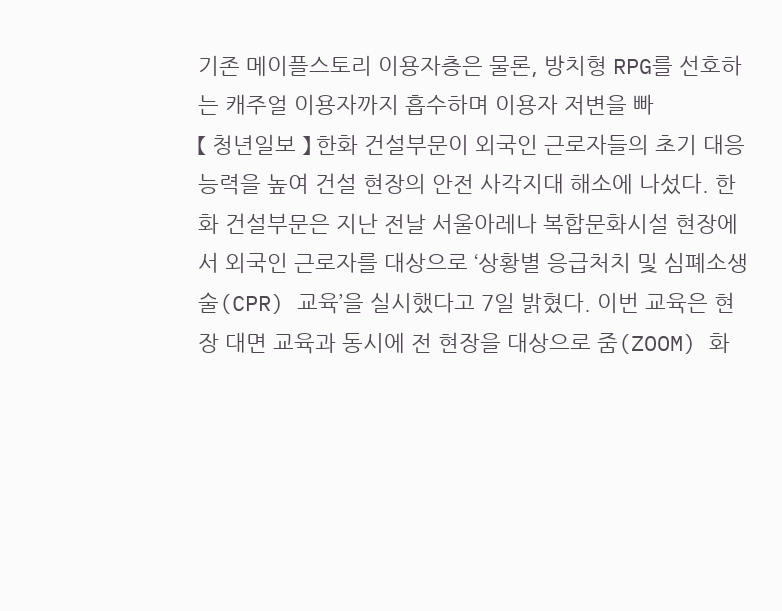기존 메이플스토리 이용자층은 물론, 방치형 RPG를 선호하는 캐주얼 이용자까지 흡수하며 이용자 저변을 빠
【 청년일보 】 한화 건설부문이 외국인 근로자들의 초기 대응 능력을 높여 건설 현장의 안전 사각지대 해소에 나섰다. 한화 건설부문은 지난 전날 서울아레나 복합문화시설 현장에서 외국인 근로자를 대상으로 ‘상황별 응급처치 및 심폐소생술(CPR) 교육’을 실시했다고 7일 밝혔다. 이번 교육은 현장 대면 교육과 동시에 전 현장을 대상으로 줌(ZOOM) 화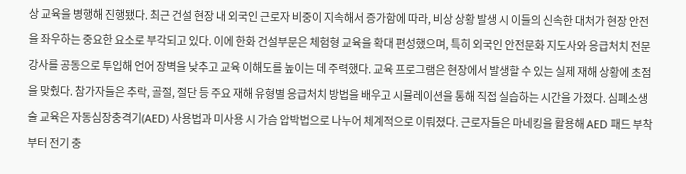상 교육을 병행해 진행됐다. 최근 건설 현장 내 외국인 근로자 비중이 지속해서 증가함에 따라, 비상 상황 발생 시 이들의 신속한 대처가 현장 안전을 좌우하는 중요한 요소로 부각되고 있다. 이에 한화 건설부문은 체험형 교육을 확대 편성했으며, 특히 외국인 안전문화 지도사와 응급처치 전문 강사를 공동으로 투입해 언어 장벽을 낮추고 교육 이해도를 높이는 데 주력했다. 교육 프로그램은 현장에서 발생할 수 있는 실제 재해 상황에 초점을 맞췄다. 참가자들은 추락, 골절, 절단 등 주요 재해 유형별 응급처치 방법을 배우고 시뮬레이션을 통해 직접 실습하는 시간을 가졌다. 심폐소생술 교육은 자동심장충격기(AED) 사용법과 미사용 시 가슴 압박법으로 나누어 체계적으로 이뤄졌다. 근로자들은 마네킹을 활용해 AED 패드 부착부터 전기 충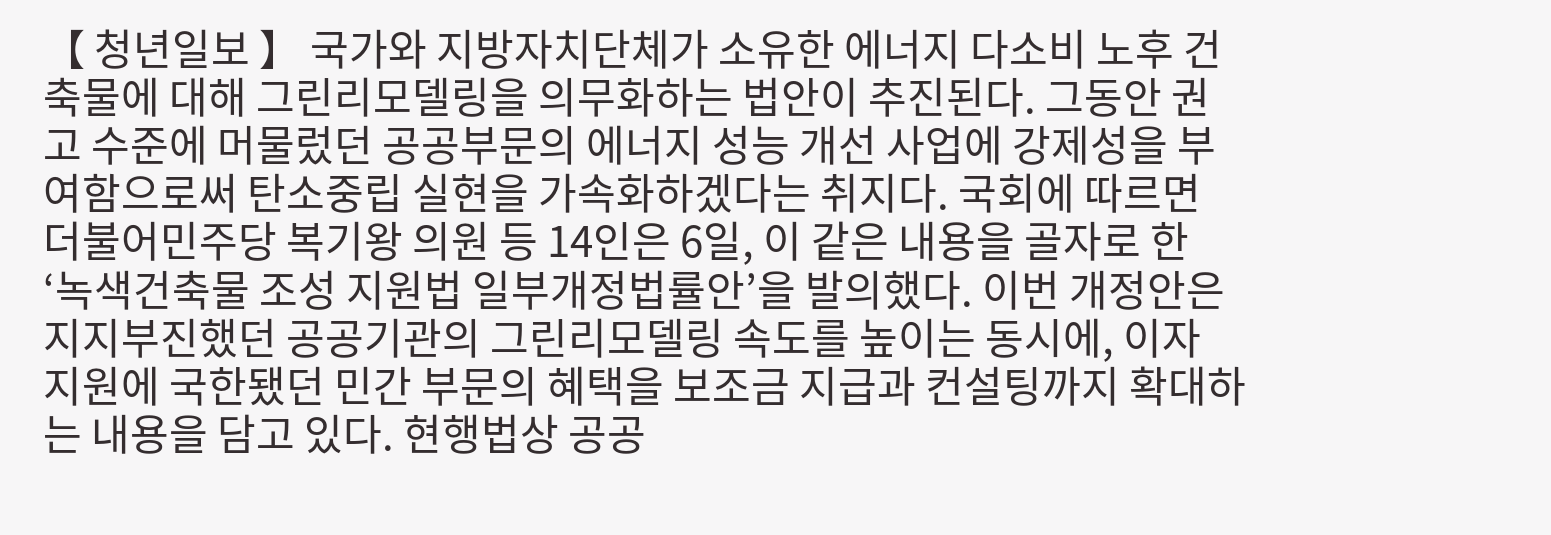【 청년일보 】 국가와 지방자치단체가 소유한 에너지 다소비 노후 건축물에 대해 그린리모델링을 의무화하는 법안이 추진된다. 그동안 권고 수준에 머물렀던 공공부문의 에너지 성능 개선 사업에 강제성을 부여함으로써 탄소중립 실현을 가속화하겠다는 취지다. 국회에 따르면 더불어민주당 복기왕 의원 등 14인은 6일, 이 같은 내용을 골자로 한 ‘녹색건축물 조성 지원법 일부개정법률안’을 발의했다. 이번 개정안은 지지부진했던 공공기관의 그린리모델링 속도를 높이는 동시에, 이자 지원에 국한됐던 민간 부문의 혜택을 보조금 지급과 컨설팅까지 확대하는 내용을 담고 있다. 현행법상 공공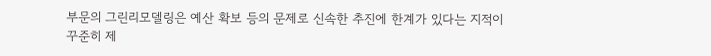부문의 그린리모델링은 예산 확보 등의 문제로 신속한 추진에 한계가 있다는 지적이 꾸준히 제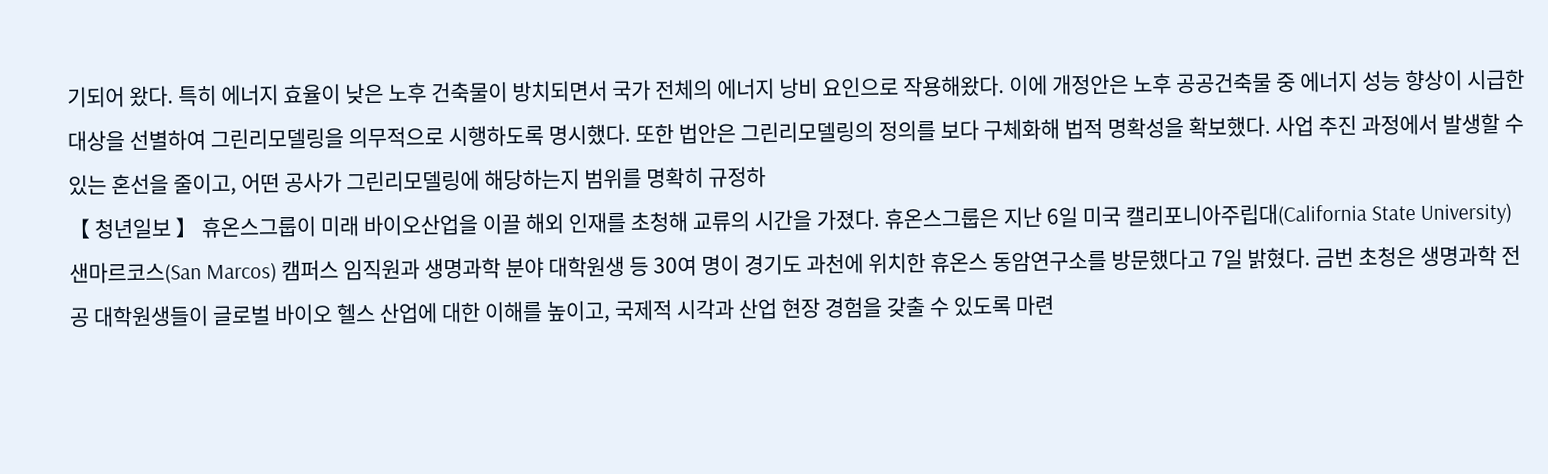기되어 왔다. 특히 에너지 효율이 낮은 노후 건축물이 방치되면서 국가 전체의 에너지 낭비 요인으로 작용해왔다. 이에 개정안은 노후 공공건축물 중 에너지 성능 향상이 시급한 대상을 선별하여 그린리모델링을 의무적으로 시행하도록 명시했다. 또한 법안은 그린리모델링의 정의를 보다 구체화해 법적 명확성을 확보했다. 사업 추진 과정에서 발생할 수 있는 혼선을 줄이고, 어떤 공사가 그린리모델링에 해당하는지 범위를 명확히 규정하
【 청년일보 】 휴온스그룹이 미래 바이오산업을 이끌 해외 인재를 초청해 교류의 시간을 가졌다. 휴온스그룹은 지난 6일 미국 캘리포니아주립대(California State University) 샌마르코스(San Marcos) 캠퍼스 임직원과 생명과학 분야 대학원생 등 30여 명이 경기도 과천에 위치한 휴온스 동암연구소를 방문했다고 7일 밝혔다. 금번 초청은 생명과학 전공 대학원생들이 글로벌 바이오 헬스 산업에 대한 이해를 높이고, 국제적 시각과 산업 현장 경험을 갖출 수 있도록 마련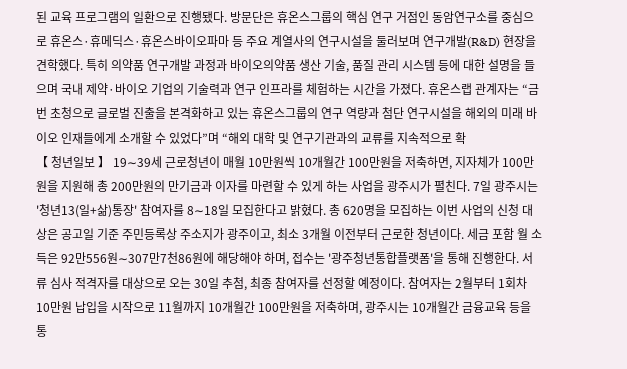된 교육 프로그램의 일환으로 진행됐다. 방문단은 휴온스그룹의 핵심 연구 거점인 동암연구소를 중심으로 휴온스·휴메딕스·휴온스바이오파마 등 주요 계열사의 연구시설을 둘러보며 연구개발(R&D) 현장을 견학했다. 특히 의약품 연구개발 과정과 바이오의약품 생산 기술, 품질 관리 시스템 등에 대한 설명을 들으며 국내 제약·바이오 기업의 기술력과 연구 인프라를 체험하는 시간을 가졌다. 휴온스랩 관계자는 “금번 초청으로 글로벌 진출을 본격화하고 있는 휴온스그룹의 연구 역량과 첨단 연구시설을 해외의 미래 바이오 인재들에게 소개할 수 있었다”며 “해외 대학 및 연구기관과의 교류를 지속적으로 확
【 청년일보 】 19∼39세 근로청년이 매월 10만원씩 10개월간 100만원을 저축하면, 지자체가 100만원을 지원해 총 200만원의 만기금과 이자를 마련할 수 있게 하는 사업을 광주시가 펼친다. 7일 광주시는 '청년13(일+삶)통장' 참여자를 8∼18일 모집한다고 밝혔다. 총 620명을 모집하는 이번 사업의 신청 대상은 공고일 기준 주민등록상 주소지가 광주이고, 최소 3개월 이전부터 근로한 청년이다. 세금 포함 월 소득은 92만556원∼307만7천86원에 해당해야 하며, 접수는 '광주청년통합플랫폼'을 통해 진행한다. 서류 심사 적격자를 대상으로 오는 30일 추첨, 최종 참여자를 선정할 예정이다. 참여자는 2월부터 1회차 10만원 납입을 시작으로 11월까지 10개월간 100만원을 저축하며, 광주시는 10개월간 금융교육 등을 통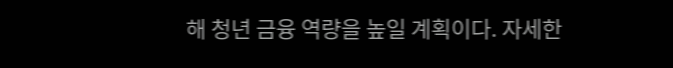해 청년 금융 역량을 높일 계획이다. 자세한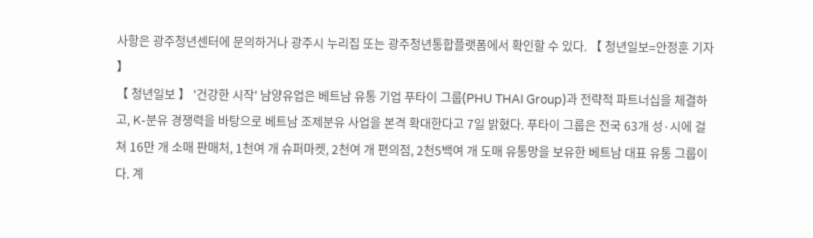사항은 광주청년센터에 문의하거나 광주시 누리집 또는 광주청년통합플랫폼에서 확인할 수 있다. 【 청년일보=안정훈 기자 】
【 청년일보 】 '건강한 시작' 남양유업은 베트남 유통 기업 푸타이 그룹(PHU THAI Group)과 전략적 파트너십을 체결하고, K-분유 경쟁력을 바탕으로 베트남 조제분유 사업을 본격 확대한다고 7일 밝혔다. 푸타이 그룹은 전국 63개 성·시에 걸쳐 16만 개 소매 판매처, 1천여 개 슈퍼마켓, 2천여 개 편의점, 2천5백여 개 도매 유통망을 보유한 베트남 대표 유통 그룹이다. 계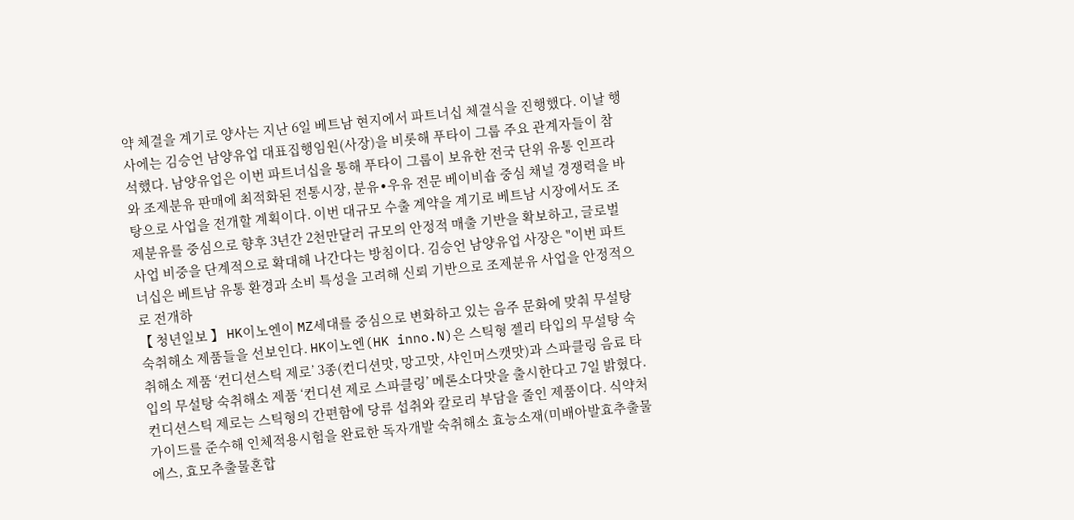약 체결을 계기로 양사는 지난 6일 베트남 현지에서 파트너십 체결식을 진행했다. 이날 행사에는 김승언 남양유업 대표집행임원(사장)을 비롯해 푸타이 그룹 주요 관계자들이 참석했다. 남양유업은 이번 파트너십을 통해 푸타이 그룹이 보유한 전국 단위 유통 인프라와 조제분유 판매에 최적화된 전통시장, 분유∙우유 전문 베이비숍 중심 채널 경쟁력을 바탕으로 사업을 전개할 계획이다. 이번 대규모 수출 계약을 계기로 베트남 시장에서도 조제분유를 중심으로 향후 3년간 2천만달러 규모의 안정적 매출 기반을 확보하고, 글로벌 사업 비중을 단계적으로 확대해 나간다는 방침이다. 김승언 남양유업 사장은 "이번 파트너십은 베트남 유통 환경과 소비 특성을 고려해 신뢰 기반으로 조제분유 사업을 안정적으로 전개하
【 청년일보 】 HK이노엔이 MZ세대를 중심으로 변화하고 있는 음주 문화에 맞춰 무설탕 숙취해소 제품들을 선보인다. HK이노엔(HK inno.N)은 스틱형 젤리 타입의 무설탕 숙취해소 제품 ‘컨디션스틱 제로’ 3종(컨디션맛, 망고맛, 샤인머스캣맛)과 스파클링 음료 타입의 무설탕 숙취해소 제품 ‘컨디션 제로 스파클링’ 메론소다맛을 출시한다고 7일 밝혔다. 컨디션스틱 제로는 스틱형의 간편함에 당류 섭취와 칼로리 부담을 줄인 제품이다. 식약처 가이드를 준수해 인체적용시험을 완료한 독자개발 숙취해소 효능소재(미배아발효추출물에스, 효모추출물혼합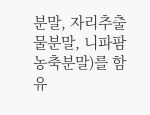분말, 자리추출물분말, 니파팜농축분말)를 함유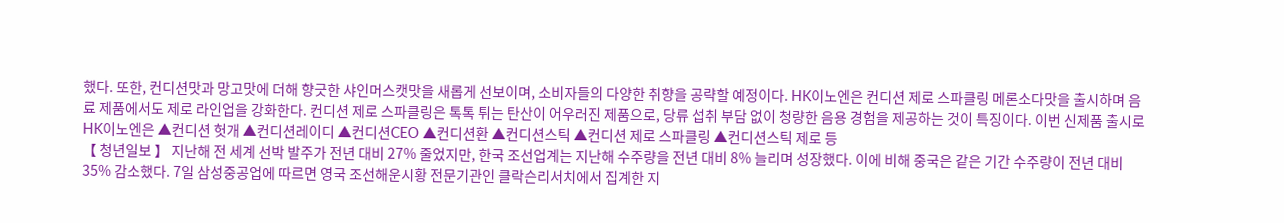했다. 또한, 컨디션맛과 망고맛에 더해 향긋한 샤인머스캣맛을 새롭게 선보이며, 소비자들의 다양한 취향을 공략할 예정이다. HK이노엔은 컨디션 제로 스파클링 메론소다맛을 출시하며 음료 제품에서도 제로 라인업을 강화한다. 컨디션 제로 스파클링은 톡톡 튀는 탄산이 어우러진 제품으로, 당류 섭취 부담 없이 청량한 음용 경험을 제공하는 것이 특징이다. 이번 신제품 출시로 HK이노엔은 ▲컨디션 헛개 ▲컨디션레이디 ▲컨디션CEO ▲컨디션환 ▲컨디션스틱 ▲컨디션 제로 스파클링 ▲컨디션스틱 제로 등
【 청년일보 】 지난해 전 세계 선박 발주가 전년 대비 27% 줄었지만, 한국 조선업계는 지난해 수주량을 전년 대비 8% 늘리며 성장했다. 이에 비해 중국은 같은 기간 수주량이 전년 대비 35% 감소했다. 7일 삼성중공업에 따르면 영국 조선해운시황 전문기관인 클락슨리서치에서 집계한 지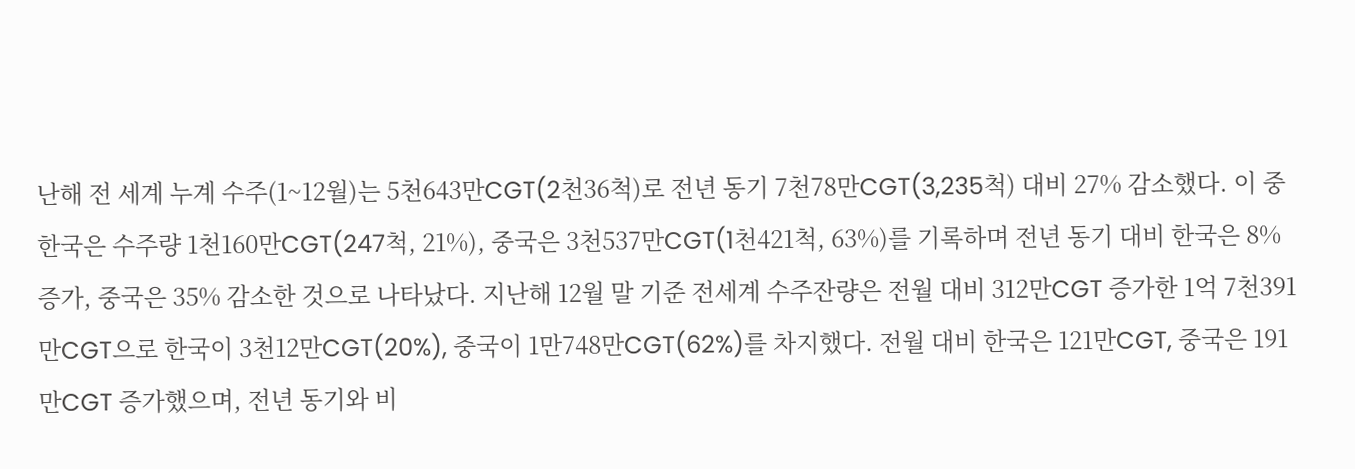난해 전 세계 누계 수주(1~12월)는 5천643만CGT(2천36척)로 전년 동기 7천78만CGT(3,235척) 대비 27% 감소했다. 이 중 한국은 수주량 1천160만CGT(247척, 21%), 중국은 3천537만CGT(1천421척, 63%)를 기록하며 전년 동기 대비 한국은 8% 증가, 중국은 35% 감소한 것으로 나타났다. 지난해 12월 말 기준 전세계 수주잔량은 전월 대비 312만CGT 증가한 1억 7천391만CGT으로 한국이 3천12만CGT(20%), 중국이 1만748만CGT(62%)를 차지했다. 전월 대비 한국은 121만CGT, 중국은 191만CGT 증가했으며, 전년 동기와 비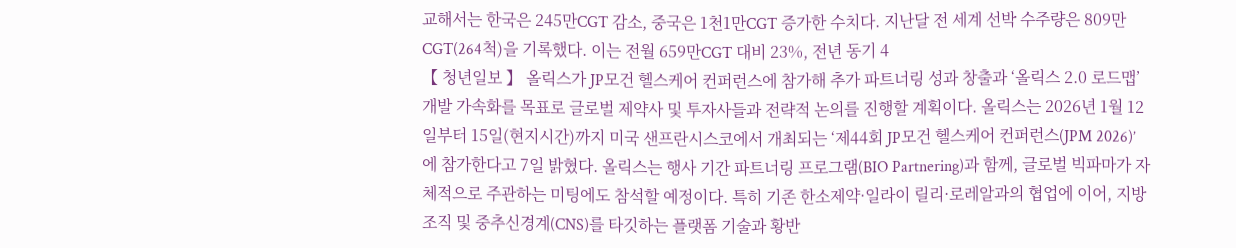교해서는 한국은 245만CGT 감소, 중국은 1천1만CGT 증가한 수치다. 지난달 전 세계 선박 수주량은 809만CGT(264척)을 기록했다. 이는 전월 659만CGT 대비 23%, 전년 동기 4
【 청년일보 】 올릭스가 JP모건 헬스케어 컨퍼런스에 참가해 추가 파트너링 성과 창출과 ‘올릭스 2.0 로드맵’ 개발 가속화를 목표로 글로벌 제약사 및 투자사들과 전략적 논의를 진행할 계획이다. 올릭스는 2026년 1월 12일부터 15일(현지시간)까지 미국 샌프란시스코에서 개최되는 ‘제44회 JP모건 헬스케어 컨퍼런스(JPM 2026)’에 참가한다고 7일 밝혔다. 올릭스는 행사 기간 파트너링 프로그램(BIO Partnering)과 함께, 글로벌 빅파마가 자체적으로 주관하는 미팅에도 참석할 예정이다. 특히 기존 한소제약·일라이 릴리·로레알과의 협업에 이어, 지방조직 및 중추신경계(CNS)를 타깃하는 플랫폼 기술과 황반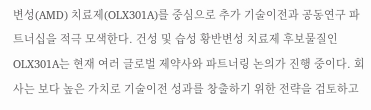변성(AMD) 치료제(OLX301A)를 중심으로 추가 기술이전과 공동연구 파트너십을 적극 모색한다. 건성 및 습성 황반변성 치료제 후보물질인 OLX301A는 현재 여러 글로벌 제약사와 파트너링 논의가 진행 중이다. 회사는 보다 높은 가치로 기술이전 성과를 창출하기 위한 전략을 검토하고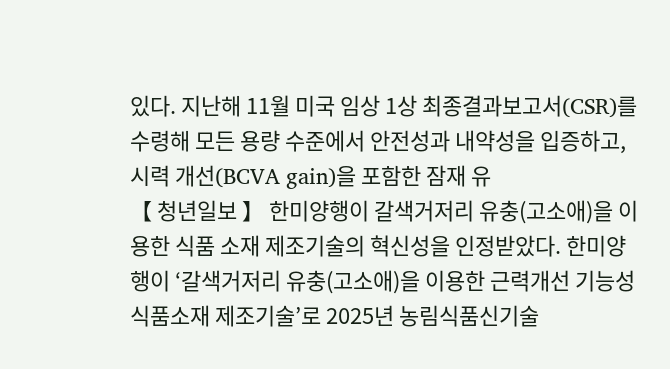있다. 지난해 11월 미국 임상 1상 최종결과보고서(CSR)를 수령해 모든 용량 수준에서 안전성과 내약성을 입증하고, 시력 개선(BCVA gain)을 포함한 잠재 유
【 청년일보 】 한미양행이 갈색거저리 유충(고소애)을 이용한 식품 소재 제조기술의 혁신성을 인정받았다. 한미양행이 ‘갈색거저리 유충(고소애)을 이용한 근력개선 기능성 식품소재 제조기술’로 2025년 농림식품신기술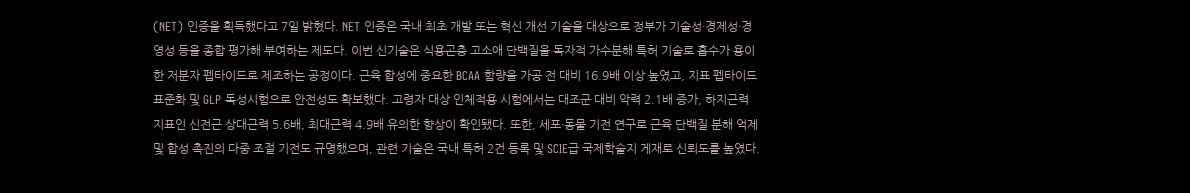(NET) 인증을 획득했다고 7일 밝혔다. NET 인증은 국내 최초 개발 또는 혁신 개선 기술을 대상으로 정부가 기술성·경제성·경영성 등을 종합 평가해 부여하는 제도다. 이번 신기술은 식용곤충 고소애 단백질을 독자적 가수분해 특허 기술로 흡수가 용이한 저분자 펩타이드로 제조하는 공정이다. 근육 합성에 중요한 BCAA 함량을 가공 전 대비 16.9배 이상 높였고, 지표 펩타이드 표준화 및 GLP 독성시험으로 안전성도 확보했다. 고령자 대상 인체적용 시험에서는 대조군 대비 악력 2.1배 증가, 하지근력 지표인 신전근 상대근력 5.6배, 최대근력 4.9배 유의한 향상이 확인됐다. 또한, 세포·동물 기전 연구로 근육 단백질 분해 억제 및 합성 촉진의 다중 조절 기전도 규명했으며, 관련 기술은 국내 특허 2건 등록 및 SCIE급 국제학술지 게재로 신뢰도를 높였다.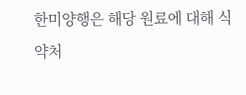한미양행은 해당 원료에 대해 식약처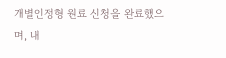개별인정형 원료 신청을 완료했으며, 내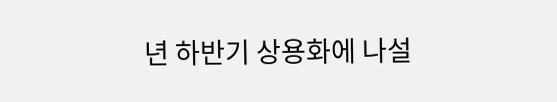년 하반기 상용화에 나설